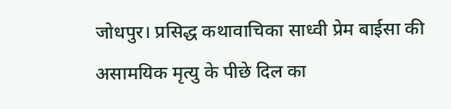जोधपुर। प्रसिद्ध कथावाचिका साध्वी प्रेम बाईसा की असामयिक मृत्यु के पीछे दिल का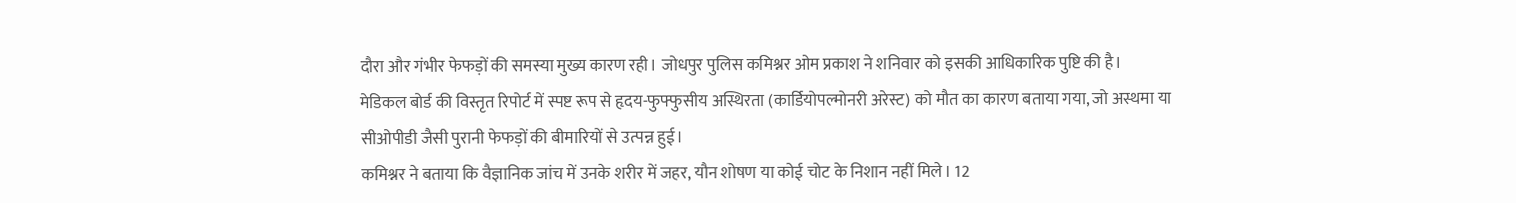दौरा और गंभीर फेफड़ों की समस्या मुख्य कारण रही। जोधपुर पुलिस कमिश्नर ओम प्रकाश ने शनिवार को इसकी आधिकारिक पुष्टि की है।
मेडिकल बोर्ड की विस्तृत रिपोर्ट में स्पष्ट रूप से हृदय-फुफ्फुसीय अस्थिरता (कार्डियोपल्मोनरी अरेस्ट) को मौत का कारण बताया गया, जो अस्थमा या सीओपीडी जैसी पुरानी फेफड़ों की बीमारियों से उत्पन्न हुई।
कमिश्नर ने बताया कि वैज्ञानिक जांच में उनके शरीर में जहर, यौन शोषण या कोई चोट के निशान नहीं मिले। 12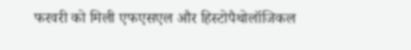फरवरी को मिली एफएसएल और हिस्टोपैथोलॉजिकल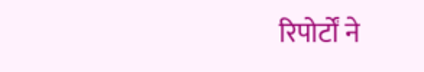रिपोर्टों ने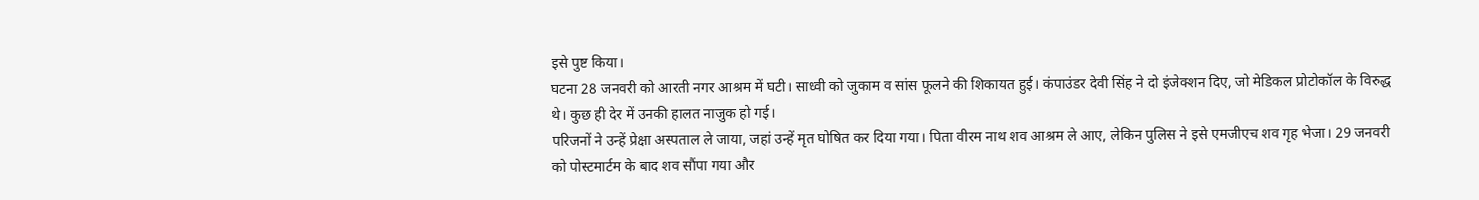इसे पुष्ट किया।
घटना 28 जनवरी को आरती नगर आश्रम में घटी। साध्वी को जुकाम व सांस फूलने की शिकायत हुई। कंपाउंडर देवी सिंह ने दो इंजेक्शन दिए, जो मेडिकल प्रोटोकॉल के विरुद्ध थे। कुछ ही देर में उनकी हालत नाजुक हो गई।
परिजनों ने उन्हें प्रेक्षा अस्पताल ले जाया, जहां उन्हें मृत घोषित कर दिया गया। पिता वीरम नाथ शव आश्रम ले आए, लेकिन पुलिस ने इसे एमजीएच शव गृह भेजा। 29 जनवरी को पोस्टमार्टम के बाद शव सौंपा गया और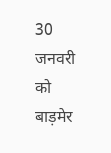30 जनवरी को बाड़मेर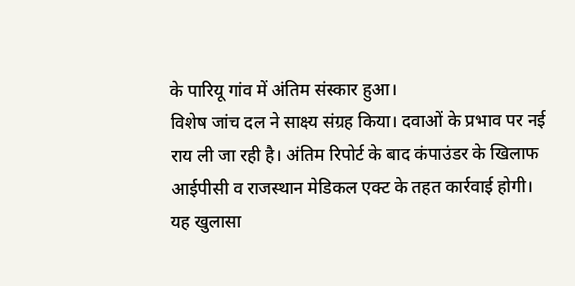के पारियू गांव में अंतिम संस्कार हुआ।
विशेष जांच दल ने साक्ष्य संग्रह किया। दवाओं के प्रभाव पर नई राय ली जा रही है। अंतिम रिपोर्ट के बाद कंपाउंडर के खिलाफ आईपीसी व राजस्थान मेडिकल एक्ट के तहत कार्रवाई होगी।
यह खुलासा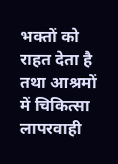भक्तों को राहत देता है तथा आश्रमों में चिकित्सा लापरवाही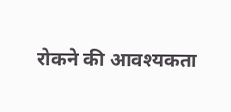रोकने की आवश्यकता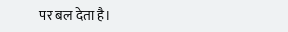पर बल देता है।